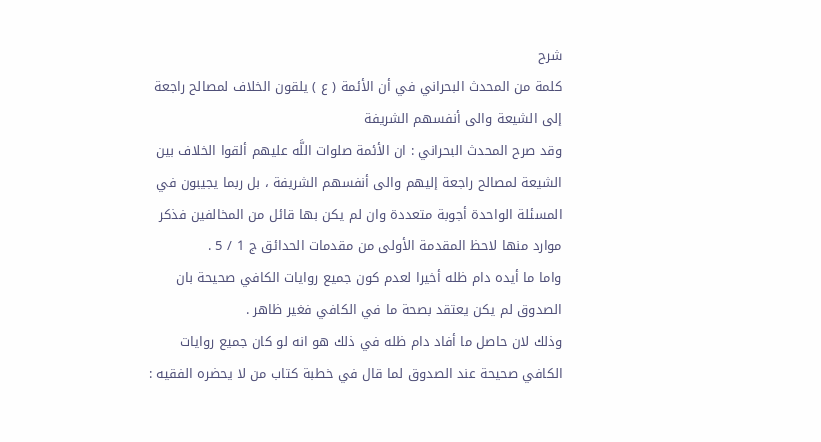شرح
كلمة من المحدث البحراني في أن الأئمة ( ع ) يلقون الخلاف لمصالح راجعة إلى الشيعة والى أنفسهم الشريفة
وقد صرح المحدث البحراني : ان الأئمة صلوات اللَّه عليهم ألقوا الخلاف بين الشيعة لمصالح راجعة إليهم والى أنفسهم الشريفة ، بل ربما يجيبون في المسئلة الواحدة أجوبة متعددة وان لم يكن بها قائل من المخالفين فذكر موارد منها لاحظ المقدمة الأولى من مقدمات الحدائق ج 1 / 5 .
واما ما أيده دام ظله أخيرا لعدم كون جميع روايات الكافي صحيحة بان الصدوق لم يكن يعتقد بصحة ما في الكافي فغير ظاهر .
وذلك لان حاصل ما أفاد دام ظله في ذلك هو انه لو كان جميع روايات الكافي صحيحة عند الصدوق لما قال في خطبة كتاب من لا يحضره الفقيه :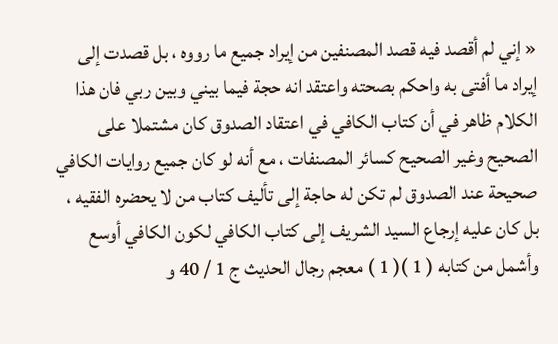« إني لم أقصد فيه قصد المصنفين من إيراد جميع ما رووه ، بل قصدت إلى إيراد ما أفتى به واحكم بصحته واعتقد انه حجة فيما بيني وبين ربي فان هذا الكلام ظاهر في أن كتاب الكافي في اعتقاد الصدوق كان مشتملا على الصحيح وغير الصحيح كسائر المصنفات ، مع أنه لو كان جميع روايات الكافي صحيحة عند الصدوق لم تكن له حاجة إلى تأليف كتاب من لا يحضره الفقيه ، بل كان عليه إرجاع السيد الشريف إلى كتاب الكافي لكون الكافي أوسع وأشمل من كتابه ( 1 )( 1 ) معجم رجال الحديث ج 1 / 40 و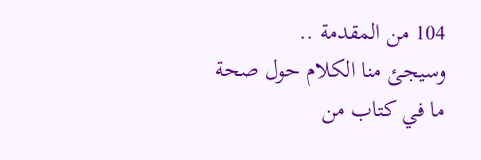104 من المقدمة ..
وسيجئ منا الكلام حول صحة ما في كتاب من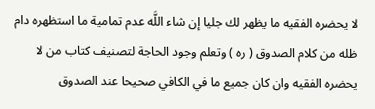لا يحضره الفقيه ما يظهر لك جليا إن شاء اللَّه عدم تمامية ما استظهره دام ظله من كلام الصدوق ( ره ) وتعلم وجود الحاجة لتصنيف كتاب من لا يحضره الفقيه وان كان جميع ما في الكافي صحيحا عند الصدوق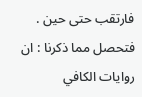فارتقب حتى حين .
فتحصل مما ذكرنا : ان روايات الكافي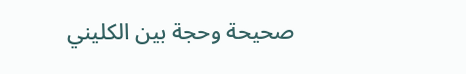صحيحة وحجة بين الكليني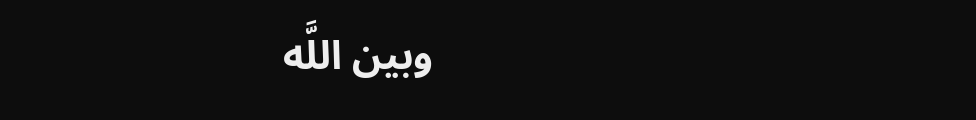وبين اللَّه